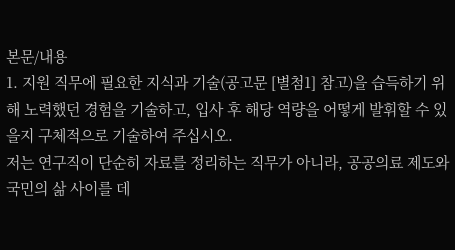본문/내용
1. 지원 직무에 필요한 지식과 기술(공고문 [별첨1] 참고)을 습득하기 위해 노력했던 경험을 기술하고, 입사 후 해당 역량을 어떻게 발휘할 수 있을지 구체적으로 기술하여 주십시오.
저는 연구직이 단순히 자료를 정리하는 직무가 아니라, 공공의료 제도와 국민의 삶 사이를 데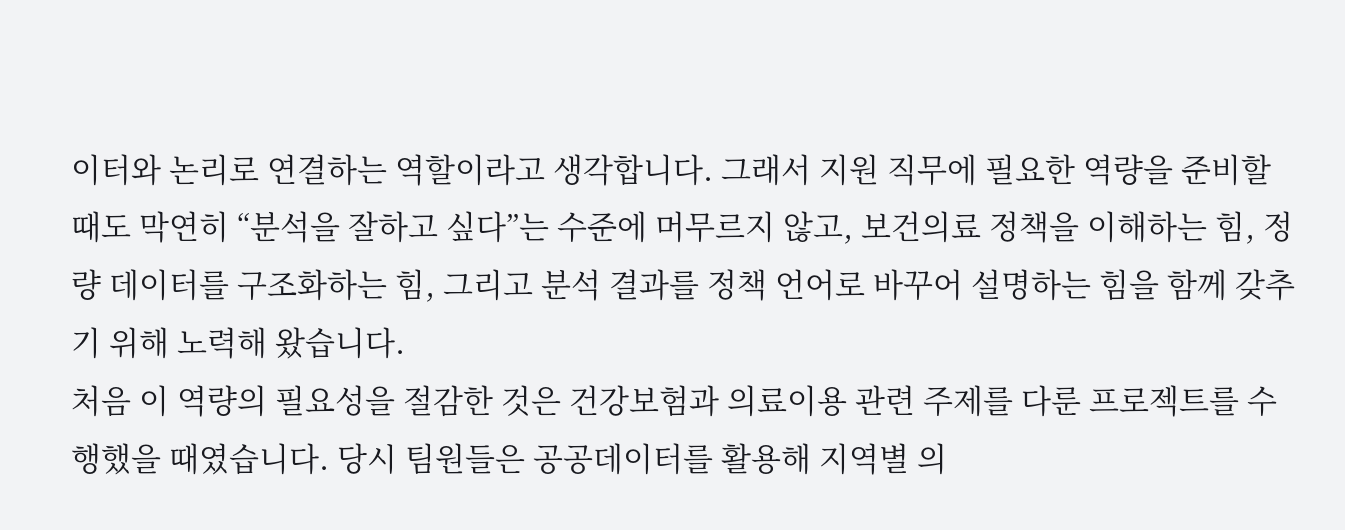이터와 논리로 연결하는 역할이라고 생각합니다. 그래서 지원 직무에 필요한 역량을 준비할 때도 막연히 “분석을 잘하고 싶다”는 수준에 머무르지 않고, 보건의료 정책을 이해하는 힘, 정량 데이터를 구조화하는 힘, 그리고 분석 결과를 정책 언어로 바꾸어 설명하는 힘을 함께 갖추기 위해 노력해 왔습니다.
처음 이 역량의 필요성을 절감한 것은 건강보험과 의료이용 관련 주제를 다룬 프로젝트를 수행했을 때였습니다. 당시 팀원들은 공공데이터를 활용해 지역별 의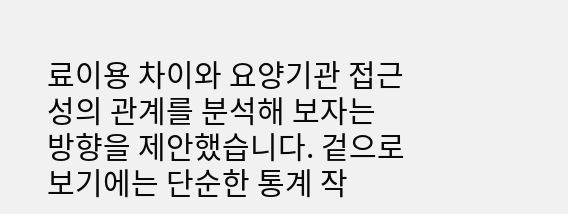료이용 차이와 요양기관 접근성의 관계를 분석해 보자는 방향을 제안했습니다. 겉으로 보기에는 단순한 통계 작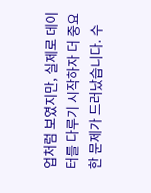업처럼 보였지만, 실제로 데이터를 다루기 시작하자 더 중요한 문제가 드러났습니다. 수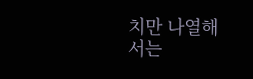치만 나열해서는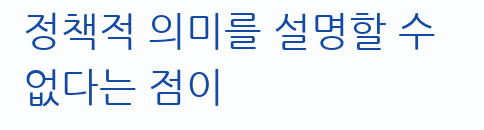정책적 의미를 설명할 수 없다는 점이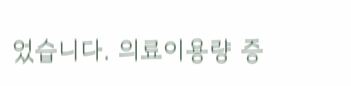었습니다. 의료이용량 증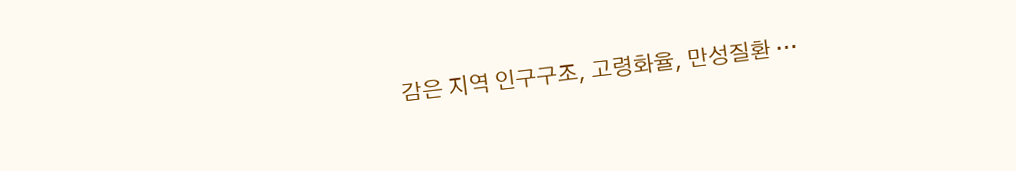감은 지역 인구구조, 고령화율, 만성질환 …